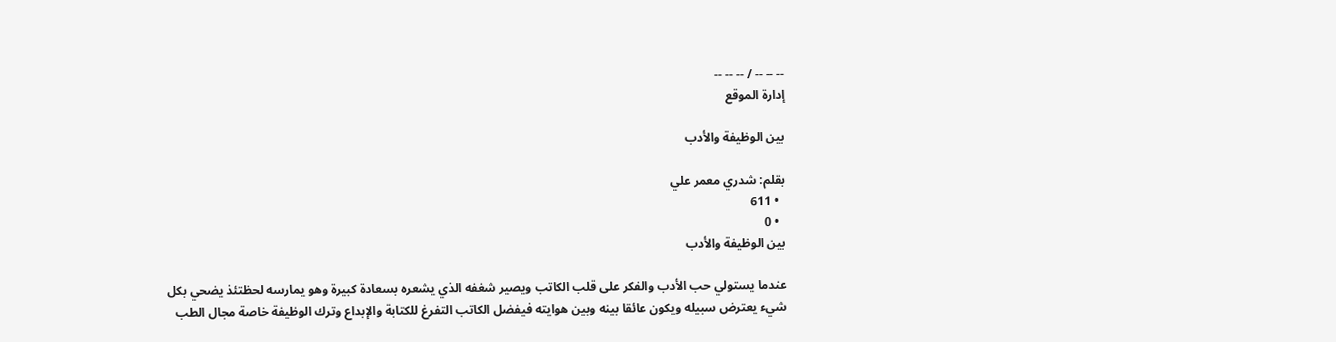-- -- -- / -- -- --
إدارة الموقع

بين الوظيفة والأدب

بقلم: شدري معمر علي
  • 611
  • 0
بين الوظيفة والأدب

عندما يستولي حب الأدب والفكر على قلب الكاتب ويصير شغفه الذي يشعره بسعادة كبيرة وهو يمارسه لحظتئذ يضحي بكل شيء يعترض سبيله ويكون عائقا بينه وبين هوايته فيفضل الكاتب التفرغ للكتابة والإبداع وترك الوظيفة خاصة مجال الطب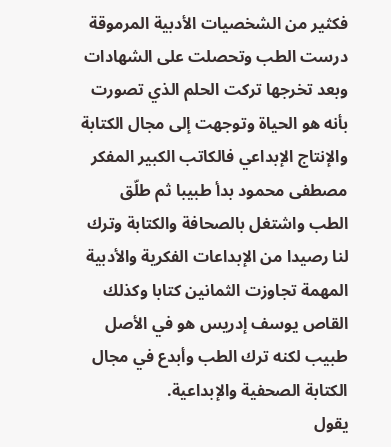فكثير من الشخصيات الأدبية المرموقة درست الطب وتحصلت على الشهادات وبعد تخرجها تركت الحلم الذي تصورت بأنه هو الحياة وتوجهت إلى مجال الكتابة والإنتاج الإبداعي فالكاتب الكبير المفكر مصطفى محمود بدأ طبيبا ثم طلّق الطب واشتغل بالصحافة والكتابة وترك لنا رصيدا من الإبداعات الفكرية والأدبية المهمة تجاوزت الثمانين كتابا وكذلك القاص يوسف إدريس هو في الأصل طبيب لكنه ترك الطب وأبدع في مجال الكتابة الصحفية والإبداعية.
يقول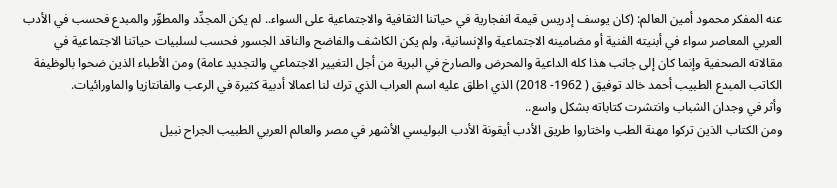عنه المفكر محمود أمين العالم: (كان يوسف إدريس قيمة انفجارية في حياتنا الثقافية والاجتماعية على السواء.. لم يكن المجدِّد والمطوِّر والمبدع فحسب في الأدب العربي المعاصر سواء في أبنيته الفنية أو مضامينه الاجتماعية والإنسانية، ولم يكن الكاشف والفاضح والناقد الجسور فحسب لسلبيات حياتنا الاجتماعية في مقالاته الصحفية وإنما كان إلى جانب هذا كله الداعية والمحرض والصارخ في البرية من أجل التغيير الاجتماعي والتجديد عامة) ومن الأطباء الذين ضحوا بالوظيفة الكاتب المبدع الطبيب أحمد خالد توفيق ( 1962- 2018) الذي اطلق عليه اسم العراب الذي ترك لنا اعمالا أدبية كثيرة في الرعب والفانتازيا والماورائيات.
وأثر في وجدان الشباب وانتشرت كتاباته بشكل واسع..
ومن الكتاب الذين تركوا مهنة الطب واختاروا طريق الأدب أيقونة الأدب البوليسي الأشهر في مصر والعالم العربي الطبيب الجراح نبيل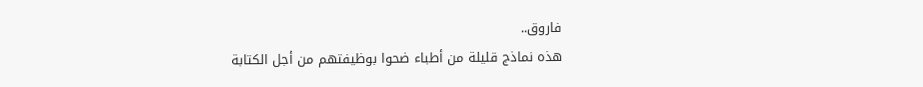فاروق..
هذه نماذج قليلة من أطباء ضحوا بوظيفتهم من أجل الكتابة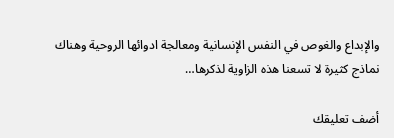والإبداع والغوص في النفس الإنسانية ومعالجة ادوائها الروحية وهناك نماذج كثيرة لا تسعنا هذه الزاوية لذكرها…

أضف تعليقك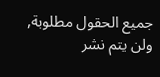جميع الحقول مطلوبة, ولن يتم نشر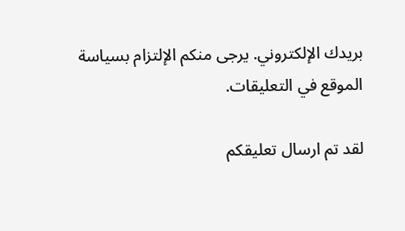بريدك الإلكتروني. يرجى منكم الإلتزام بسياسة الموقع في التعليقات.

لقد تم ارسال تعليقكم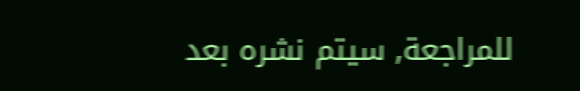للمراجعة, سيتم نشره بعد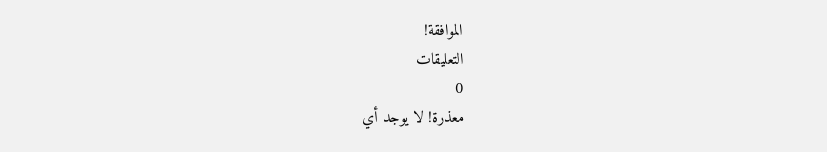الموافقة!
التعليقات
0
معذرة! لا يوجد أي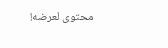محتوى لعرضه!